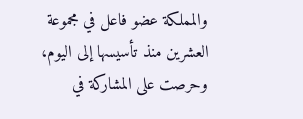والمملكة عضو فاعل في مجموعة العشرين منذ تأسيسها إلى اليوم، وحرصت على المشاركة في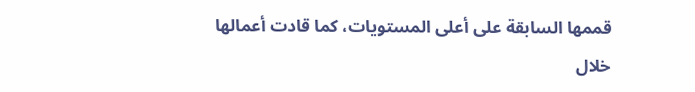قممها السابقة على أعلى المستويات، كما قادت أعمالها خلال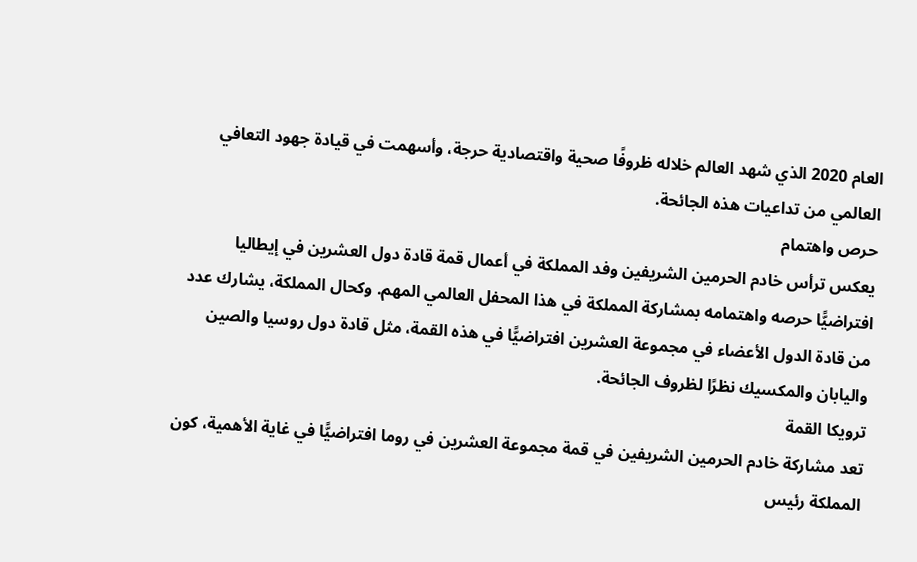العام 2020 الذي شهد العالم خلاله ظروفًا صحية واقتصادية حرجة، وأسهمت في قيادة جهود التعافي العالمي من تداعيات هذه الجائحة.
حرص واهتمام
يعكس ترأس خادم الحرمين الشريفين وفد المملكة في أعمال قمة قادة دول العشرين في إيطاليا افتراضيًّا حرصه واهتمامه بمشاركة المملكة في هذا المحفل العالمي المهم. وكحال المملكة، يشارك عدد من قادة الدول الأعضاء في مجموعة العشرين افتراضيًّا في هذه القمة، مثل قادة دول روسيا والصين واليابان والمكسيك نظرًا لظروف الجائحة.
ترويكا القمة
تعد مشاركة خادم الحرمين الشريفين في قمة مجموعة العشرين في روما افتراضيًّا في غاية الأهمية، كون المملكة رئيس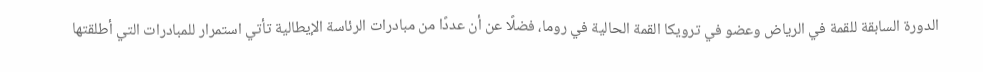الدورة السابقة للقمة في الرياض وعضو في ترويكا القمة الحالية في روما، فضلًا عن أن عددًا من مبادرات الرئاسة الإيطالية تأتي استمرار للمبادرات التي أطلقتها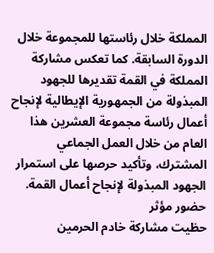المملكة خلال رئاستها للمجموعة خلال الدورة السابقة. كما تعكس مشاركة المملكة في القمة تقديرها للجهود المبذولة من الجمهورية الإيطالية لإنجاح أعمال رئاسة مجموعة العشرين هذا العام من خلال العمل الجماعي المشترك، وتأكيد حرصها على استمرار الجهود المبذولة لإنجاح أعمال القمة.
حضور مؤثر
حظيت مشاركة خادم الحرمين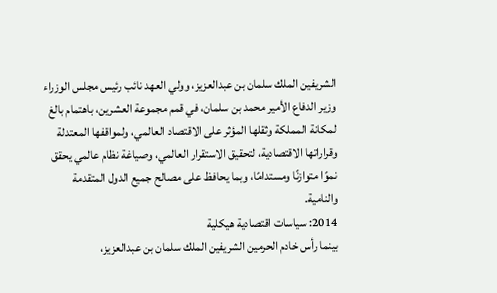الشريفين الملك سلمان بن عبدالعزيز، وولي العهد نائب رئيس مجلس الوزراء وزير الدفاع الأمير محمد بن سلمان، في قمم مجموعة العشرين، باهتمام بالغ لمكانة المملكة وثقلها المؤثر على الاقتصاد العالمي، ولمواقفها المعتدلة وقراراتها الاقتصادية، لتحقيق الاستقرار العالمي، وصياغة نظام عالمي يحقق نموًا متوازنًا ومستدامًا، وبما يحافظ على مصالح جميع الدول المتقدمة والنامية.
2014: سياسات اقتصادية هيكلية
بينما رأس خادم الحرمين الشريفين الملك سلمان بن عبدالعزيز،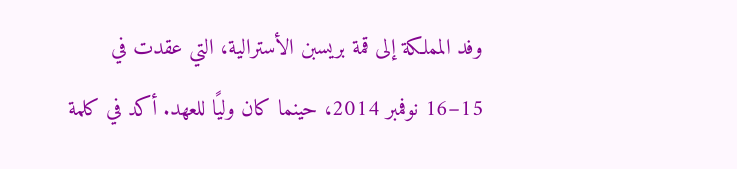وفد المملكة إلى قمة بريسبن الأسترالية، التي عقدت في 15–16 نوفمبر 2014، حينما كان وليًا للعهد. أكد في كلمة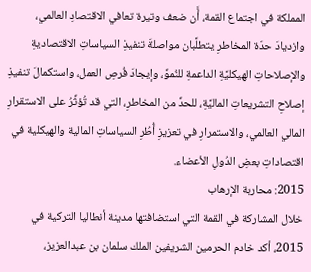المملكة في اجتماع القمة، أَّن ضعف وتيرة تعافي الاقتصادِ العالمي، وازديادَ حدّة المخاطرِ يتطلَّبان مواصلةَ تنفيذِ السياساتِ الاقتصاديةِ والإصلاحاتِ الهيكليَّةِ الداعمةِ للنُموِّ، وإيجادَ فُرصِ العمل، واستكمالَ تنفيذِ إصلاحِ التشريعاتِ الماليَّةِ، للحدِّ من المخاطرِ، التي قد تُؤثِّرُ على الاستقرارِ المالي العالمي، والاستمرارِ في تعزيزِ أُطُرِ السياساتِ المالية والهيكلية في اقتصاداتِ بعضِ الدُولِ الأعضاء.
2015: محاربة الإرهاب
خلال المشاركة في القمة التي استضافتها مدينة أنطاليا التركية في 2015، أكد خادم الحرمين الشريفين الملك سلمان بن عبدالعزيز،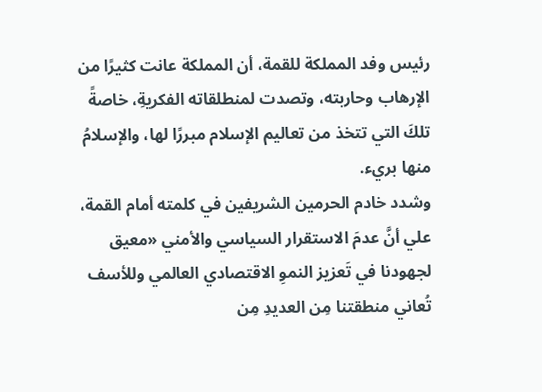رئيس وفد المملكة للقمة، أن المملكة عانت كثيرًا من الإرهاب وحاربته، وتصدت لمنطلقاته الفكريةِ، خاصةً تلكَ التي تتخذ من تعاليم الإسلام مبررًا لها، والإسلامُ منها بريء.
وشدد خادم الحرمين الشريفين في كلمته أمام القمة، علي أنَّ عدمَ الاستقرار السياسي والأمني «معيق لجهودنا في تَعزيز النموِ الاقتصادي العالمي وللأسف تُعاني منطقتنا مِن العديدِ مِن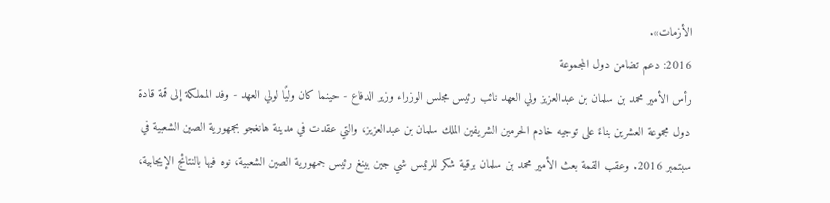الأزمات».
2016: دعم تضامن دول المجموعة
رأس الأمير محمد بن سلمان بن عبدالعزيز ولي العهد نائب رئيس مجلس الوزراء وزير الدفاع - حينما كان وليًا لولي العهد - وفد المملكة إلى قمة قادة دول مجموعة العشرين بناءً على توجيه خادم الحرمين الشريفين الملك سلمان بن عبدالعزيز، والتي عقدت في مدينة هانغجو بجمهورية الصين الشعبية في سبتمبر 2016. وعقب القمة بعث الأمير محمد بن سلمان برقية شكر للرئيس شي جين بينغ رئيس جمهورية الصين الشعبية، نوه فيها بالنتائج الإيجابية،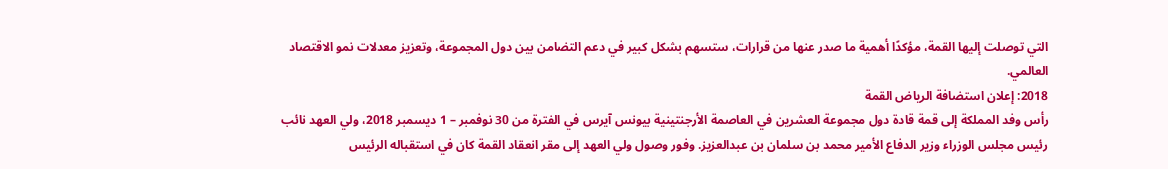التي توصلت إليها القمة، مؤكدًا أهمية ما صدر عنها من قرارات، ستسهم بشكل كبير في دعم التضامن بين دول المجموعة، وتعزيز معدلات نمو الاقتصاد العالمي.
2018: إعلان استضافة الرياض القمة
رأس وفد المملكة إلى قمة قادة دول مجموعة العشرين في العاصمة الأرجنتينية بيونس آيرس في الفترة من 30 نوفمبر – 1 ديسمبر 2018، ولي العهد نائب رئيس مجلس الوزراء وزير الدفاع الأمير محمد بن سلمان بن عبدالعزيز. وفور وصول ولي العهد إلى مقر انعقاد القمة كان في استقباله الرئيس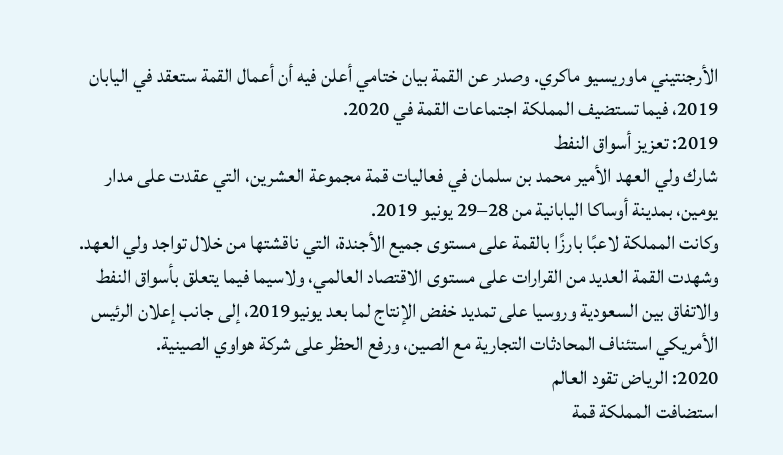الأرجنتيني ماوريسيو ماكري. وصدر عن القمة بيان ختامي أعلن فيه أن أعمال القمة ستعقد في اليابان 2019، فيما تستضيف المملكة اجتماعات القمة في 2020.
2019: تعزيز أسواق النفط
شارك ولي العهد الأمير محمد بن سلمان في فعاليات قمة مجموعة العشرين، التي عقدت على مدار يومين، بمدينة أوساكا اليابانية من 28–29 يونيو 2019.
وكانت المملكة لاعبًا بارزًا بالقمة على مستوى جميع الأجندة، التي ناقشتها من خلال تواجد ولي العهد. وشهدت القمة العديد من القرارات على مستوى الاقتصاد العالمي، ولاسيما فيما يتعلق بأسواق النفط والاتفاق بين السعودية وروسيا على تمديد خفض الإنتاج لما بعد يونيو2019، إلى جانب إعلان الرئيس الأمريكي استئناف المحادثات التجارية مع الصين، ورفع الحظر على شركة هواوي الصينية.
2020: الرياض تقود العالم
استضافت المملكة قمة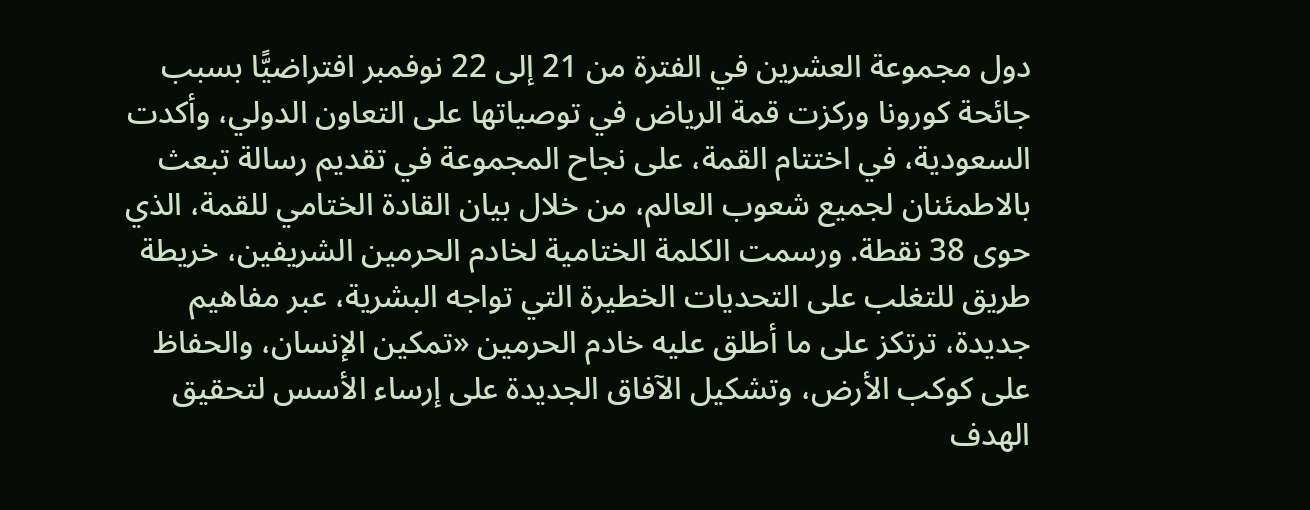دول مجموعة العشرين في الفترة من 21 إلى 22 نوفمبر افتراضيًّا بسبب جائحة كورونا وركزت قمة الرياض في توصياتها على التعاون الدولي، وأكدت السعودية، في اختتام القمة، على نجاح المجموعة في تقديم رسالة تبعث بالاطمئنان لجميع شعوب العالم، من خلال بيان القادة الختامي للقمة، الذي حوى 38 نقطة. ورسمت الكلمة الختامية لخادم الحرمين الشريفين، خريطة طريق للتغلب على التحديات الخطيرة التي تواجه البشرية، عبر مفاهيم جديدة، ترتكز على ما أطلق عليه خادم الحرمين «تمكين الإنسان، والحفاظ على كوكب الأرض، وتشكيل الآفاق الجديدة على إرساء الأسس لتحقيق الهدف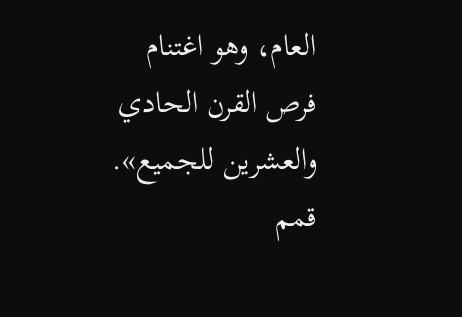العام، وهو اغتنام فرص القرن الحادي والعشرين للجميع».
قمم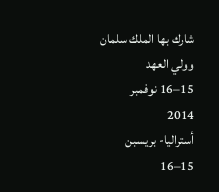شارك بها الملك سلمان وولي العهد
15–16 نوفمبر
2014
أستراليا- بريسبن
15–16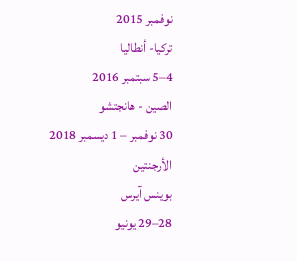نوفمبر 2015
تركيا- أنطاليا
4–5 سبتمبر 2016
الصين - هانجتشو
30 نوفمبر – 1 ديسمبر 2018
الأرجنتين
بوينس آيرس
28–29 يونيو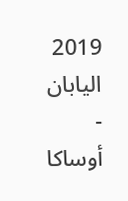2019
اليابان - أوساكا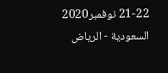21-22 نوفمبر2020
السعودية - الرياض